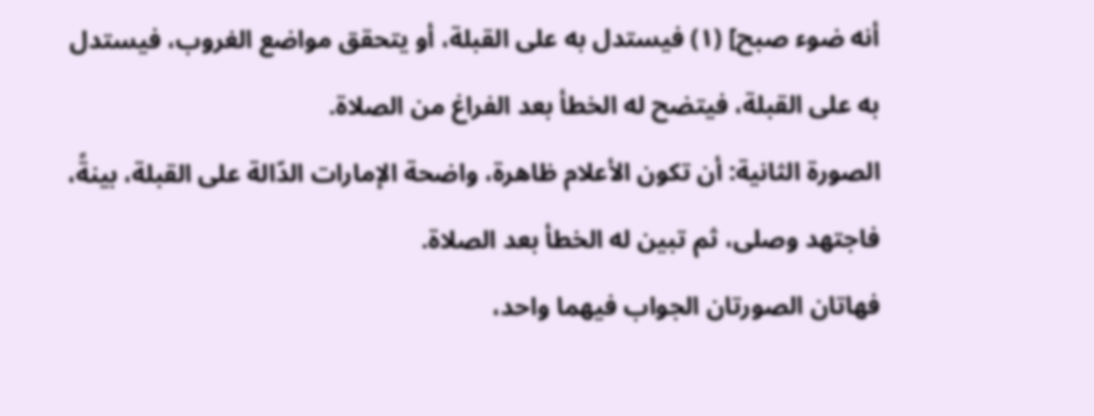أنه ضوء صبح] (١) فيستدل به على القبلة، أو يتحقق مواضع الغروب، فيستدل به على القبلة، فيتضح له الخطأ بعد الفراغ من الصلاة.
الصورة الثانية: أن تكون الأعلام ظاهرة، واضحة الإمارات الدّالة على القبلة، بينةً، فاجتهد وصلى، ثم تبين له الخطأ بعد الصلاة.
فهاتان الصورتان الجواب فيهما واحد،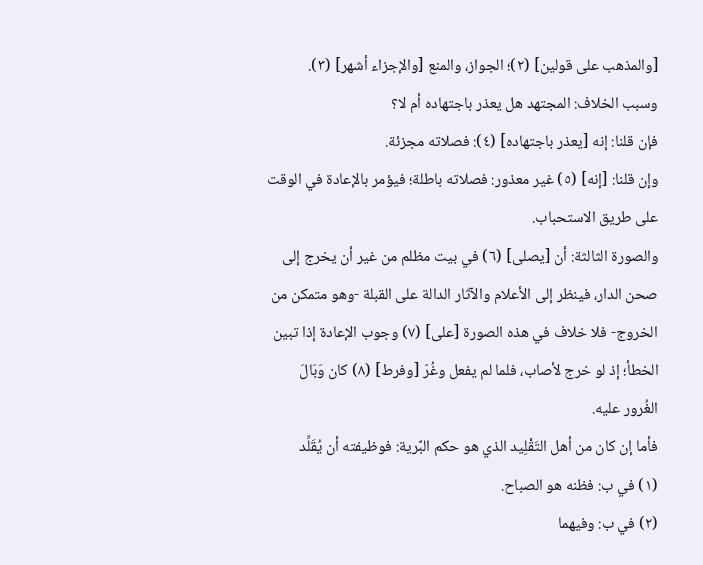[والمذهب على قولين] (٢)؛ الجواز، والمنع [والإجزاء أشهر] (٣).
وسبب الخلاف: المجتهد هل يعذر باجتهاده أم لا؟
فإن قلنا: إنه [يعذر باجتهاده] (٤): فصلاته مجزئة.
وإن قلنا: [إنه] (٥) غير معذور: فصلاته باطلة؛ فيؤمر بالإعادة في الوقت على طريق الاستحباب.
والصورة الثالثة: أن [يصلى] (٦) في بيت مظلم من غير أن يخرج إلى صحن الدار، فينظر إلى الأعلام والآثار الدالة على القبلة -وهو متمكن من الخروج- فلا خلاف في هذه الصورة [على] (٧) وجوب الإعادة إذا تبين الخطأ؛ إذ لو خرج لأصاب، فلما لم يفعل وغُرّ [وفرط] (٨) كان وَبَالَ الغُرور عليه.
فأما إن كان من أهل التَقْلِيد الذي هو حكم البَّرية: فوظيفته أن يُقَلِّد
(١) في ب: فظنه هو الصباح.
(٢) في ب: وفيهما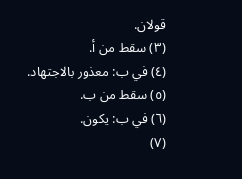قولان.
(٣) سقط من أ.
(٤) في ب: معذور بالاجتهاد.
(٥) سقط من ب.
(٦) في ب: يكون.
(٧)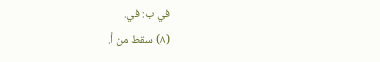في ب: في.
(٨) سقط من أ.